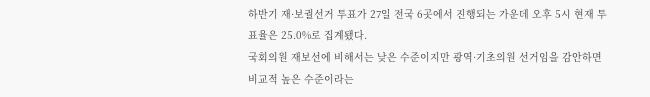하반기 재·보궐선거 투표가 27일 전국 6곳에서 진행되는 가운데 오후 5시 현재 투표율은 25.0%로 집계됐다.
국회의원 재보선에 비해서는 낮은 수준이지만 광역·기초의원 선거임을 감안하면 비교적 높은 수준이라는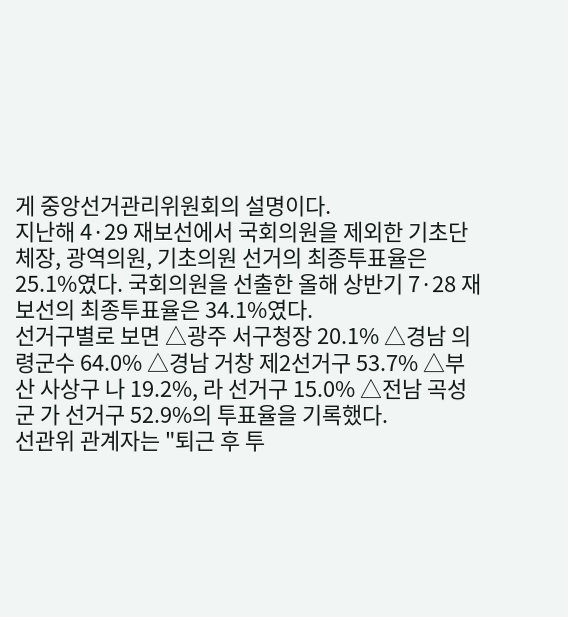게 중앙선거관리위원회의 설명이다.
지난해 4·29 재보선에서 국회의원을 제외한 기초단체장, 광역의원, 기초의원 선거의 최종투표율은 25.1%였다. 국회의원을 선출한 올해 상반기 7·28 재보선의 최종투표율은 34.1%였다.
선거구별로 보면 △광주 서구청장 20.1% △경남 의령군수 64.0% △경남 거창 제2선거구 53.7% △부산 사상구 나 19.2%, 라 선거구 15.0% △전남 곡성군 가 선거구 52.9%의 투표율을 기록했다.
선관위 관계자는 "퇴근 후 투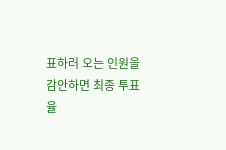표하러 오는 인원을 감안하면 최종 투표율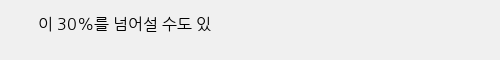이 30%를 넘어설 수도 있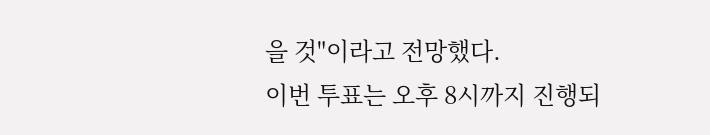을 것"이라고 전망했다.
이번 투표는 오후 8시까지 진행되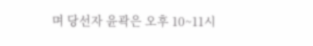며 당선자 윤곽은 오후 10~11시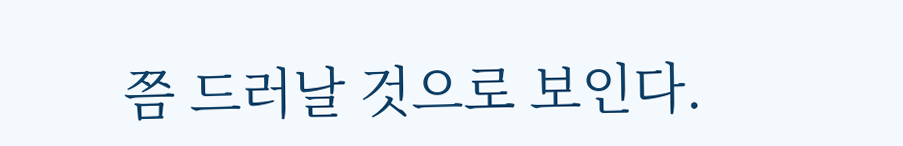쯤 드러날 것으로 보인다.